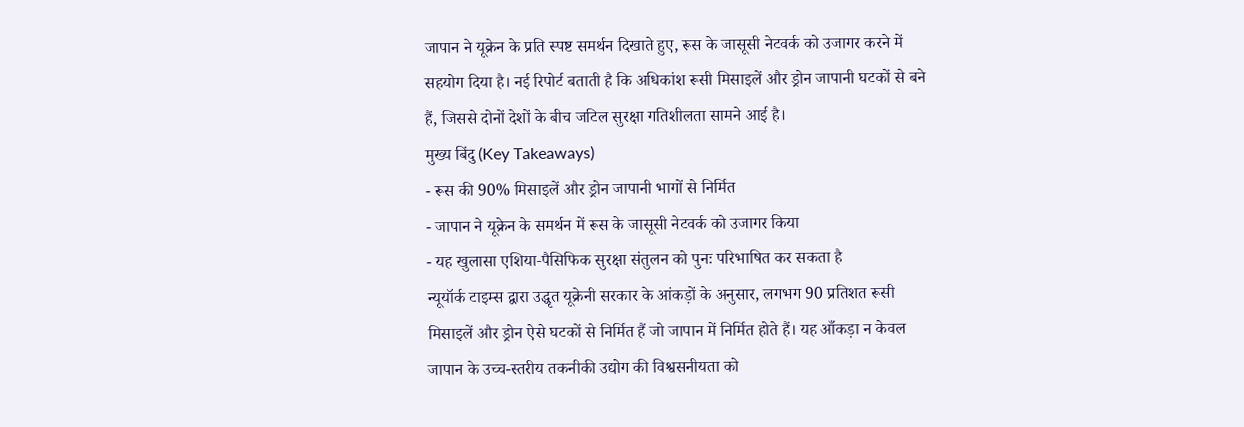जापान ने यूक्रेन के प्रति स्पष्ट समर्थन दिखाते हुए, रूस के जासूसी नेटवर्क को उजागर करने में सहयोग दिया है। नई रिपोर्ट बताती है कि अधिकांश रूसी मिसाइलें और ड्रोन जापानी घटकों से बने हैं, जिससे दोनों देशों के बीच जटिल सुरक्षा गतिशीलता सामने आई है।
मुख्य बिंदु (Key Takeaways)
- रूस की 90% मिसाइलें और ड्रोन जापानी भागों से निर्मित
- जापान ने यूक्रेन के समर्थन में रूस के जासूसी नेटवर्क को उजागर किया
- यह खुलासा एशिया‑पैसिफिक सुरक्षा संतुलन को पुनः परिभाषित कर सकता है
न्यूयॉर्क टाइम्स द्वारा उद्धृत यूक्रेनी सरकार के आंकड़ों के अनुसार, लगभग 90 प्रतिशत रूसी मिसाइलें और ड्रोन ऐसे घटकों से निर्मित हैं जो जापान में निर्मित होते हैं। यह आँकड़ा न केवल जापान के उच्च-स्तरीय तकनीकी उद्योग की विश्वसनीयता को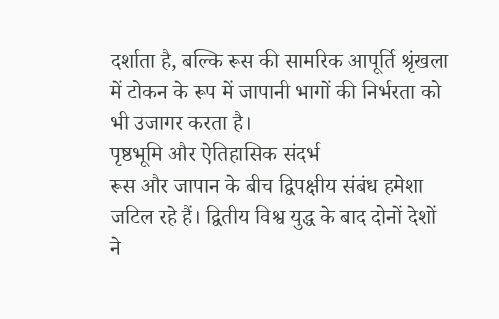दर्शाता है, बल्कि रूस की सामरिक आपूर्ति श्रृंखला में टोकन के रूप में जापानी भागों की निर्भरता को भी उजागर करता है।
पृष्ठभूमि और ऐतिहासिक संदर्भ
रूस और जापान के बीच द्विपक्षीय संबंध हमेशा जटिल रहे हैं। द्वितीय विश्व युद्ध के बाद दोनों देशों ने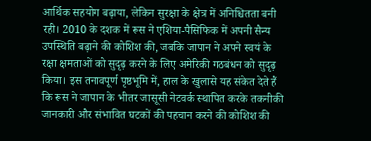आर्थिक सहयोग बढ़ाया, लेकिन सुरक्षा के क्षेत्र में अनिश्चितता बनी रही। 2010 के दशक में रूस ने एशिया‑पैसिफिक में अपनी सैन्य उपस्थिति बढ़ाने की कोशिश की, जबकि जापान ने अपने स्वयं के रक्षा क्षमताओं को सुदृढ़ करने के लिए अमेरिकी गठबंधन को सुदृढ़ किया। इस तनावपूर्ण पृष्ठभूमि में, हाल के खुलासे यह संकेत देते हैं कि रूस ने जापान के भीतर जासूसी नेटवर्क स्थापित करके तकनीकी जानकारी और संभावित घटकों की पहचान करने की कोशिश की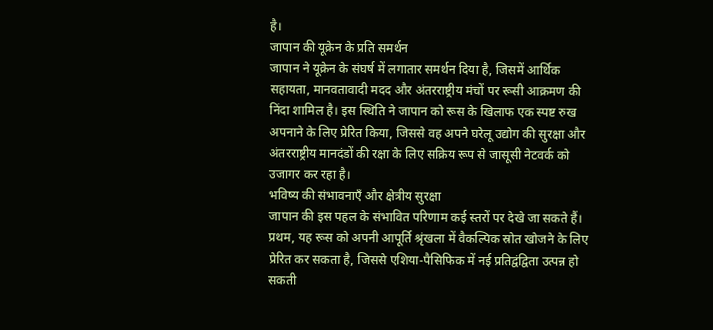है।
जापान की यूक्रेन के प्रति समर्थन
जापान ने यूक्रेन के संघर्ष में लगातार समर्थन दिया है, जिसमें आर्थिक सहायता, मानवतावादी मदद और अंतरराष्ट्रीय मंचों पर रूसी आक्रमण की निंदा शामिल है। इस स्थिति ने जापान को रूस के खिलाफ एक स्पष्ट रुख अपनाने के लिए प्रेरित किया, जिससे वह अपने घरेलू उद्योग की सुरक्षा और अंतरराष्ट्रीय मानदंडों की रक्षा के लिए सक्रिय रूप से जासूसी नेटवर्क को उजागर कर रहा है।
भविष्य की संभावनाएँ और क्षेत्रीय सुरक्षा
जापान की इस पहल के संभावित परिणाम कई स्तरों पर देखे जा सकते हैं। प्रथम, यह रूस को अपनी आपूर्ति श्रृंखला में वैकल्पिक स्रोत खोजने के लिए प्रेरित कर सकता है, जिससे एशिया‑पैसिफिक में नई प्रतिद्वंद्विता उत्पन्न हो सकती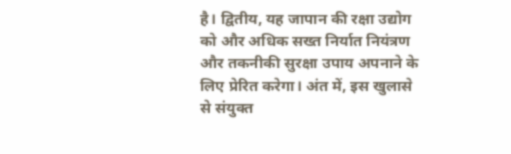है। द्वितीय, यह जापान की रक्षा उद्योग को और अधिक सख्त निर्यात नियंत्रण और तकनीकी सुरक्षा उपाय अपनाने के लिए प्रेरित करेगा। अंत में, इस खुलासे से संयुक्त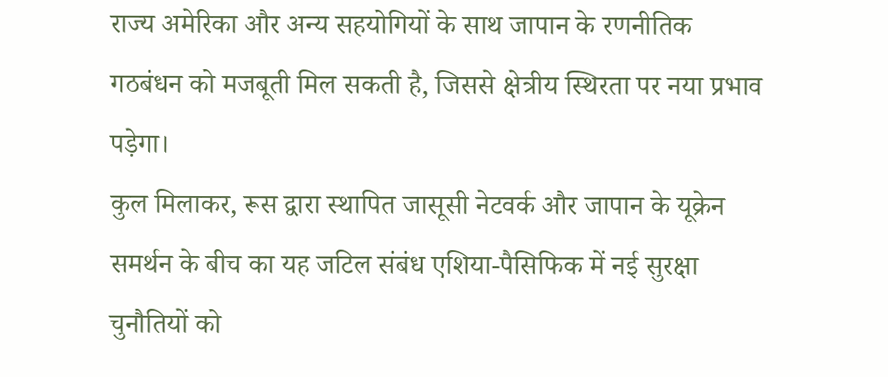राज्य अमेरिका और अन्य सहयोगियों के साथ जापान के रणनीतिक गठबंधन को मजबूती मिल सकती है, जिससे क्षेत्रीय स्थिरता पर नया प्रभाव पड़ेगा।
कुल मिलाकर, रूस द्वारा स्थापित जासूसी नेटवर्क और जापान के यूक्रेन समर्थन के बीच का यह जटिल संबंध एशिया‑पैसिफिक में नई सुरक्षा चुनौतियों को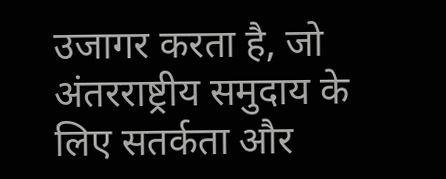उजागर करता है, जो अंतरराष्ट्रीय समुदाय के लिए सतर्कता और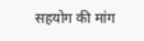सहयोग की मांग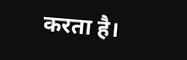करता है।